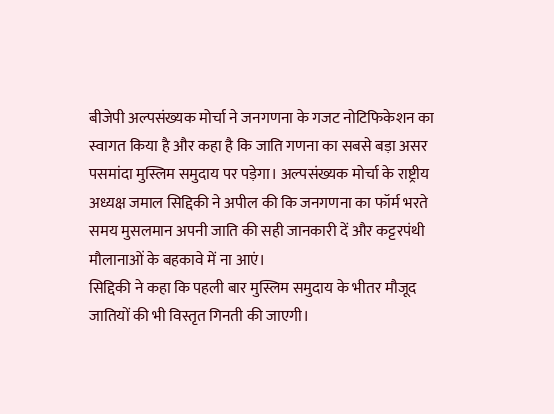बीजेपी अल्पसंख्यक मोर्चा ने जनगणना के गजट नोटिफिकेशन का स्वागत किया है और कहा है कि जाति गणना का सबसे बड़ा असर पसमांदा मुस्लिम समुदाय पर पड़ेगा। अल्पसंख्यक मोर्चा के राष्ट्रीय अध्यक्ष जमाल सिद्दिकी ने अपील की कि जनगणना का फॉर्म भरते समय मुसलमान अपनी जाति की सही जानकारी दें और कट्टरपंथी मौलानाओं के बहकावे में ना आएं।
सिद्दिकी ने कहा कि पहली बार मुस्लिम समुदाय के भीतर मौजूद जातियों की भी विस्तृत गिनती की जाएगी।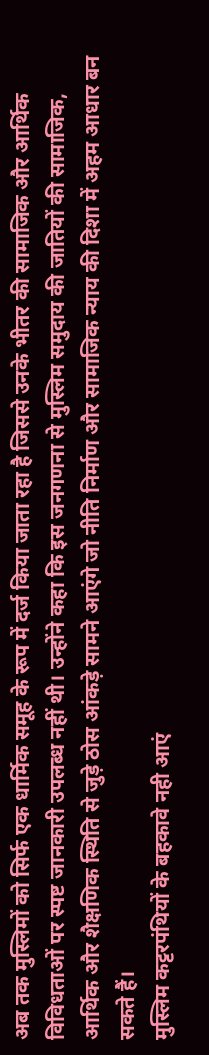अब तक मुस्लिमों को सिर्फ एक धार्मिक समूह के रूप में दर्ज किया जाता रहा है जिससे उनके भीतर की सामाजिक और आर्थिक विविधताओं पर स्पष्ट जानकारी उपलब्ध नहीं थी। उन्होंने कहा कि इस जनगणना से मुस्लिम समुदाय की जातियों की सामाजिक, आर्थिक और शैक्षणिक स्थिति से जुड़े ठोस आंकड़े सामने आएंगे जो नीति निर्माण और सामाजिक न्याय की दिशा में अहम आधार बन सकते हैं।
मुस्लिम कट्टरपंथियों के बहकावे नही आएं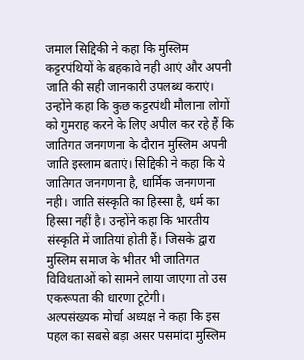जमाल सिद्दिकी ने कहा कि मुस्लिम कट्टरपंथियों के बहकावे नही आएं और अपनी जाति की सही जानकारी उपलब्ध कराएं। उन्होंने कहा कि कुछ कट्टरपंथी मौलाना लोगों को गुमराह करने के लिए अपील कर रहे हैं कि जातिगत जनगणना के दौरान मुस्लिम अपनी जाति इस्लाम बताएं। सिद्दिकी ने कहा कि ये जातिगत जनगणना है, धार्मिक जनगणना नही। जाति संस्कृति का हिस्सा है, धर्म का हिस्सा नहीं है। उन्होंने कहा कि भारतीय संस्कृति में जातियां होती हैं। जिसके द्वारा मुस्लिम समाज के भीतर भी जातिगत विविधताओं को सामने लाया जाएगा तो उस एकरूपता की धारणा टूटेगी।
अल्पसंख्यक मोर्चा अध्यक्ष ने कहा कि इस पहल का सबसे बड़ा असर पसमांदा मुस्लिम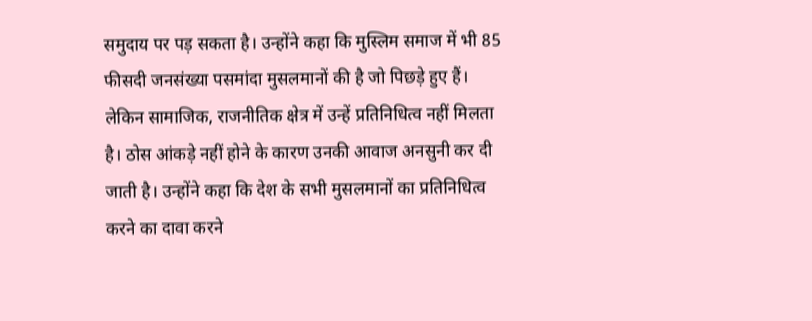समुदाय पर पड़ सकता है। उन्होंने कहा कि मुस्लिम समाज में भी 85 फीसदी जनसंख्या पसमांदा मुसलमानों की है जो पिछड़े हुए हैं। लेकिन सामाजिक, राजनीतिक क्षेत्र में उन्हें प्रतिनिधित्व नहीं मिलता है। ठोस आंकड़े नहीं होने के कारण उनकी आवाज अनसुनी कर दी जाती है। उन्होंने कहा कि देश के सभी मुसलमानों का प्रतिनिधित्व करने का दावा करने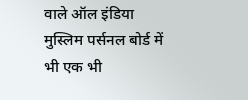वाले ऑल इंडिया मुस्लिम पर्सनल बोर्ड में भी एक भी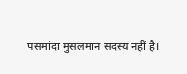पसमांदा मुसलमान सदस्य नहीं है।